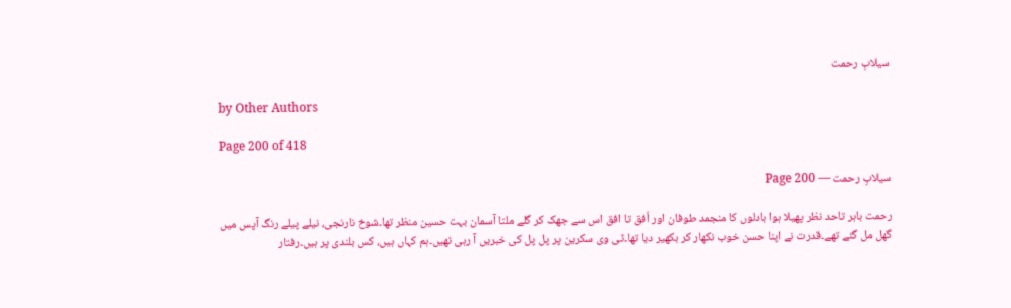سیلابِ رحمت

by Other Authors

Page 200 of 418

سیلابِ رحمت — Page 200

رحمت باہر تاحد نظر پھیلا ہوا بادلوں کا منجمد طوفان اور اُفق تا افق اس سے جھک کر گلے ملتا آسمان بہت حسین منظر تھا۔شوخ نارنجی، نیلے پیلے رنگ آپس میں گھل مل گئے تھے۔قدرت نے اپنا حسن خوب نکھار کر بکھیر دیا تھا۔ٹی وی سکرین پر پل پل کی خبریں آ رہی تھیں۔ہم کہاں ہیں، کس بلندی پر ہیں۔رفتار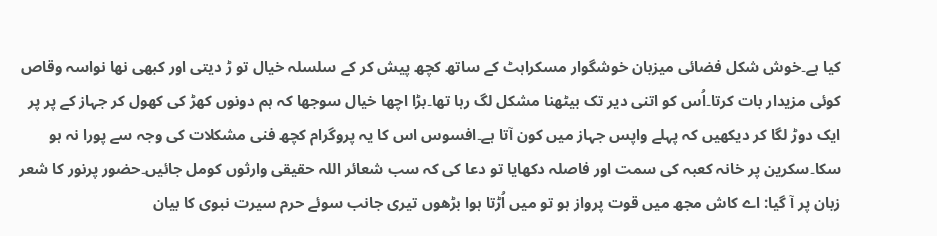کیا ہے۔خوش شکل فضائی میزبان خوشگوار مسکراہٹ کے ساتھ کچھ پیش کر کے سلسلہ خیال تو ڑ دیتی اور کبھی نھا نواسہ وقاص کوئی مزیدار بات کرتا۔اُس کو اتنی دیر تک بیٹھنا مشکل لگ رہا تھا۔بڑا اچھا خیال سوجھا کہ ہم دونوں کھڑ کی کھول کر جہاز کے پر پر ایک دوڑ لگا کر دیکھیں کہ پہلے واپس جہاز میں کون آتا ہے۔افسوس اس کا یہ پروگرام کچھ فنی مشکلات کی وجہ سے پورا نہ ہو سکا۔سکرین پر خانہ کعبہ کی سمت اور فاصلہ دکھایا تو دعا کی کہ سب شعائر اللہ حقیقی وارثوں کومل جائیں۔حضور پرنور کا شعر زبان پر آ گیا: اے کاش مجھ میں قوت پرواز ہو تو میں اُڑتا ہوا بڑھوں تیری جانب سوئے حرم سیرت نبوی کا بیان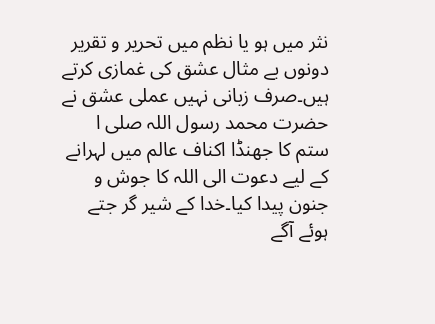نثر میں ہو یا نظم میں تحریر و تقریر دونوں بے مثال عشق کی غمازی کرتے ہیں۔صرف زبانی نہیں عملی عشق نے حضرت محمد رسول اللہ صلی ا ستم کا جھنڈا اکناف عالم میں لہرانے کے لیے دعوت الی اللہ کا جوش و جنون پیدا کیا۔خدا کے شیر گر جتے ہوئے آگے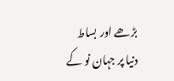بڑھے اور بساط دنیا پر جہان نو کے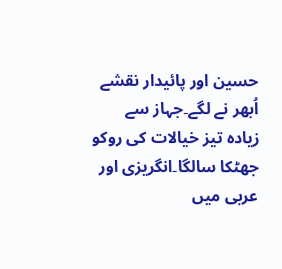حسین اور پائیدار نقشے اُبھر نے لگے۔جہاز سے زیادہ تیز خیالات کی روکو جھٹکا سالگا۔انگریزی اور عربی میں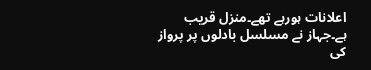اعلانات ہورہے تھے۔منزل قریب ہے۔جہاز نے مسلسل بادلوں پر پرواز کی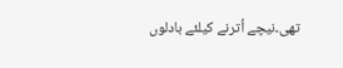تھی۔نیچے اُترنے کیلئے بادلوں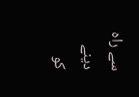سے راہ دینے کو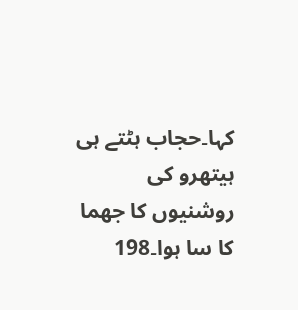کہا۔حجاب ہٹتے ہی ہیتھرو کی روشنیوں کا جھما کا سا ہوا۔198